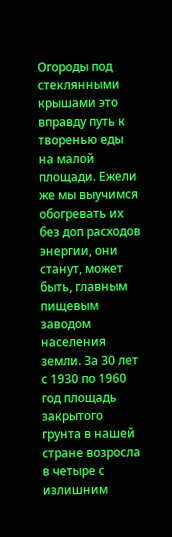Огороды под стеклянными крышами это вправду путь к творенью еды на малой площади. Ежели же мы выучимся обогревать их без доп расходов энергии, они станут, может быть, главным пищевым заводом населения земли. За 30 лет с 1930 по 1960 год площадь закрытого грунта в нашей стране возросла в четыре с излишним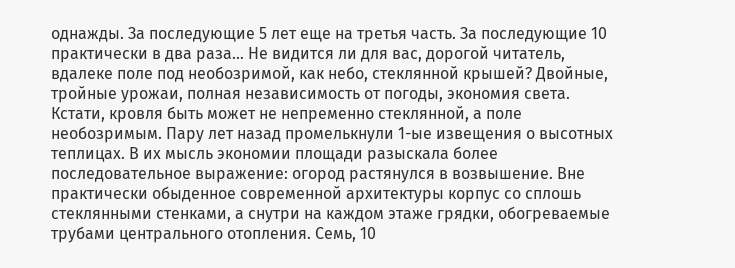однажды. За последующие 5 лет еще на третья часть. За последующие 10 практически в два раза… Не видится ли для вас, дорогой читатель, вдалеке поле под необозримой, как небо, стеклянной крышей? Двойные, тройные урожаи, полная независимость от погоды, экономия света.
Кстати, кровля быть может не непременно стеклянной, а поле необозримым. Пару лет назад промелькнули 1-ые извещения о высотных теплицах. В их мысль экономии площади разыскала более последовательное выражение: огород растянулся в возвышение. Вне практически обыденное современной архитектуры корпус со сплошь стеклянными стенками, а снутри на каждом этаже грядки, обогреваемые трубами центрального отопления. Семь, 10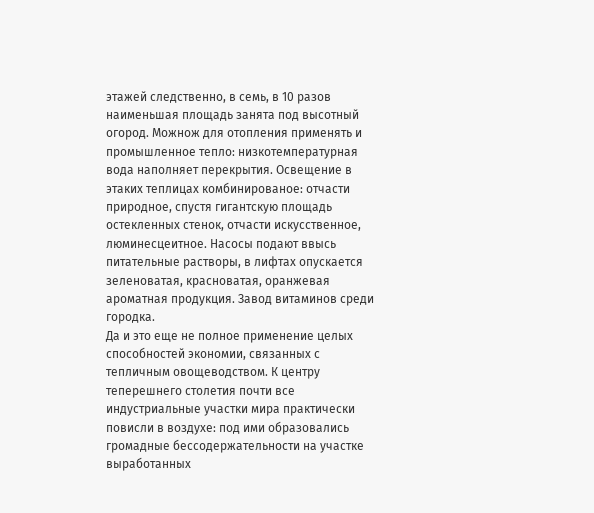этажей следственно, в семь, в 10 разов наименьшая площадь занята под высотный огород. Можнож для отопления применять и промышленное тепло: низкотемпературная вода наполняет перекрытия. Освещение в этаких теплицах комбинированое: отчасти природное, спустя гигантскую площадь остекленных стенок, отчасти искусственное, люминесцеитное. Насосы подают ввысь питательные растворы, в лифтах опускается зеленоватая, красноватая, оранжевая ароматная продукция. Завод витаминов среди городка.
Да и это еще не полное применение целых способностей экономии, связанных с тепличным овощеводством. К центру теперешнего столетия почти все индустриальные участки мира практически повисли в воздухе: под ими образовались громадные бессодержательности на участке выработанных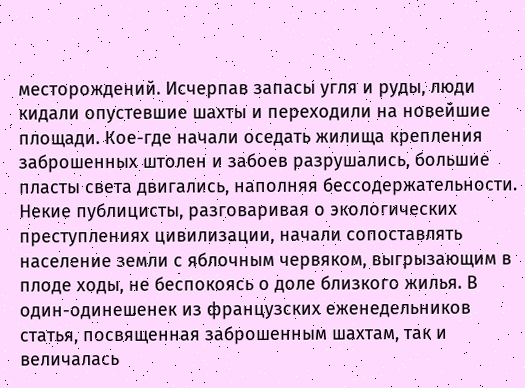месторождений. Исчерпав запасы угля и руды, люди кидали опустевшие шахты и переходили на новейшие площади. Кое-где начали оседать жилища крепления заброшенных штолен и забоев разрушались, большие пласты света двигались, наполняя бессодержательности. Некие публицисты, разговаривая о экологических преступлениях цивилизации, начали сопоставлять население земли с яблочным червяком, выгрызающим в плоде ходы, не беспокоясь о доле близкого жилья. В один-одинешенек из французских еженедельников статья, посвященная заброшенным шахтам, так и величалась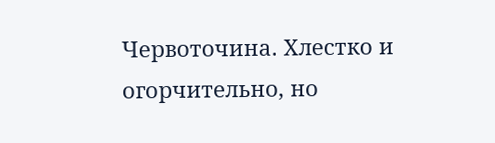Червоточина. Хлестко и огорчительно, но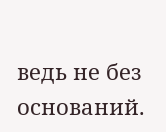ведь не без оснований.